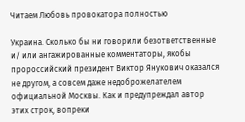Читаем Любовь провокатора полностью

Украина. Сколько бы ни говорили безответственные и/ или ангажированные комментаторы, якобы пророссийский президент Виктор Янукович оказался не другом, а совсем даже недоброжелателем официальной Москвы. Как и предупреждал автор этих строк, вопреки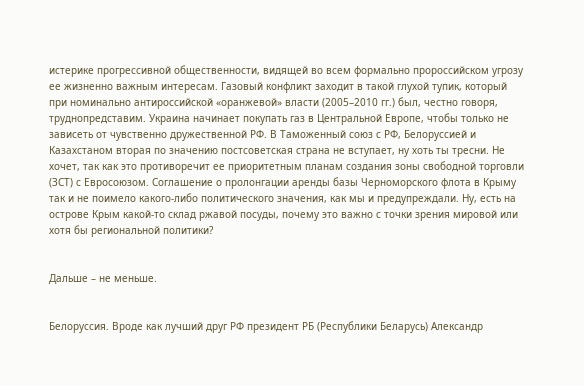истерике прогрессивной общественности, видящей во всем формально пророссийском угрозу ее жизненно важным интересам. Газовый конфликт заходит в такой глухой тупик, который при номинально антироссийской «оранжевой» власти (2005–2010 гг.) был, честно говоря, труднопредставим. Украина начинает покупать газ в Центральной Европе, чтобы только не зависеть от чувственно дружественной РФ. В Таможенный союз с РФ, Белоруссией и Казахстаном вторая по значению постсоветская страна не вступает, ну хоть ты тресни. Не хочет, так как это противоречит ее приоритетным планам создания зоны свободной торговли (ЗСТ) с Евросоюзом. Соглашение о пролонгации аренды базы Черноморского флота в Крыму так и не поимело какого-либо политического значения, как мы и предупреждали. Ну, есть на острове Крым какой-то склад ржавой посуды, почему это важно с точки зрения мировой или хотя бы региональной политики?


Дальше – не меньше.


Белоруссия. Вроде как лучший друг РФ президент РБ (Республики Беларусь) Александр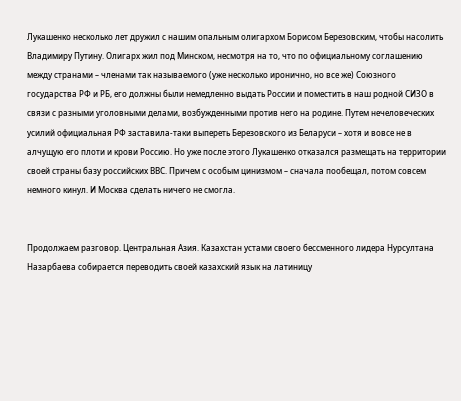Лукашенко несколько лет дружил с нашим опальным олигархом Борисом Березовским, чтобы насолить Владимиру Путину. Олигарх жил под Минском, несмотря на то, что по официальному соглашению между странами – членами так называемого (уже несколько иронично, но все же) Союзного государства РФ и РБ, его должны были немедленно выдать России и поместить в наш родной СИЗО в связи с разными уголовными делами, возбужденными против него на родине. Путем нечеловеческих усилий официальная РФ заставила-таки выпереть Березовского из Беларуси – хотя и вовсе не в алчущую его плоти и крови Россию. Но уже после этого Лукашенко отказался размещать на территории своей страны базу российских ВВС. Причем с особым цинизмом – сначала пообещал, потом совсем немного кинул. И Москва сделать ничего не смогла.


Продолжаем разговор. Центральная Азия. Казахстан устами своего бессменного лидера Нурсултана Назарбаева собирается переводить своей казахский язык на латиницу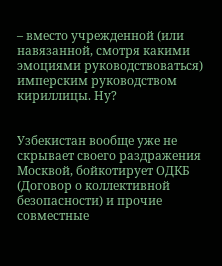– вместо учрежденной (или навязанной, смотря какими эмоциями руководствоваться) имперским руководством кириллицы. Ну?


Узбекистан вообще уже не скрывает своего раздражения Москвой, бойкотирует ОДКБ (Договор о коллективной безопасности) и прочие совместные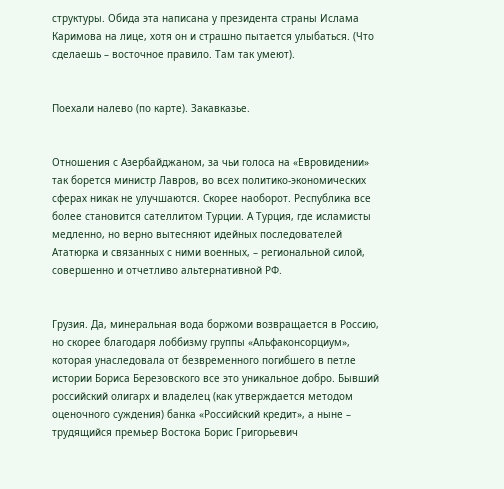структуры. Обида эта написана у президента страны Ислама Каримова на лице, хотя он и страшно пытается улыбаться. (Что сделаешь – восточное правило. Там так умеют).


Поехали налево (по карте). Закавказье.


Отношения с Азербайджаном, за чьи голоса на «Евровидении» так борется министр Лавров, во всех политико-экономических сферах никак не улучшаются. Скорее наоборот. Республика все более становится сателлитом Турции. А Турция, где исламисты медленно, но верно вытесняют идейных последователей Ататюрка и связанных с ними военных, – региональной силой, совершенно и отчетливо альтернативной РФ.


Грузия. Да, минеральная вода боржоми возвращается в Россию, но скорее благодаря лоббизму группы «Альфаконсорциум», которая унаследовала от безвременного погибшего в петле истории Бориса Березовского все это уникальное добро. Бывший российский олигарх и владелец (как утверждается методом оценочного суждения) банка «Российский кредит», а ныне – трудящийся премьер Востока Борис Григорьевич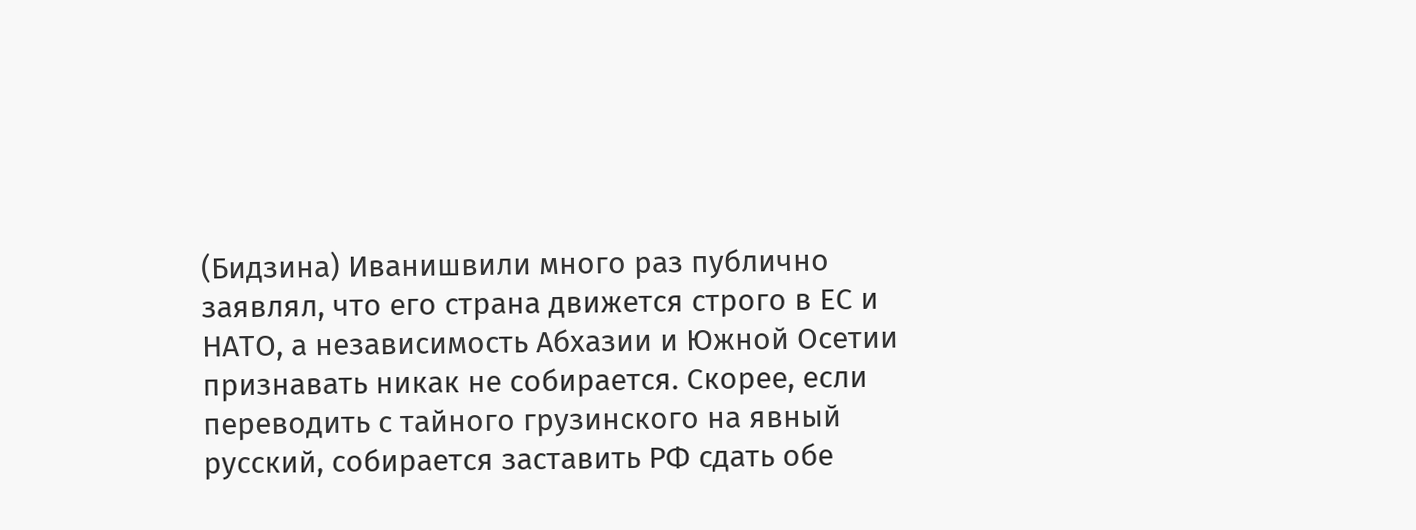(Бидзина) Иванишвили много раз публично заявлял, что его страна движется строго в ЕС и НАТО, а независимость Абхазии и Южной Осетии признавать никак не собирается. Скорее, если переводить с тайного грузинского на явный русский, собирается заставить РФ сдать обе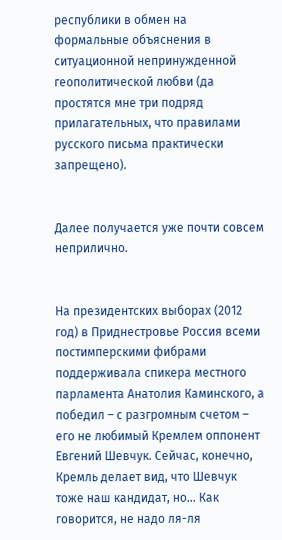республики в обмен на формальные объяснения в ситуационной непринужденной геополитической любви (да простятся мне три подряд прилагательных, что правилами русского письма практически запрещено).


Далее получается уже почти совсем неприлично.


На президентских выборах (2012 год) в Приднестровье Россия всеми постимперскими фибрами поддерживала спикера местного парламента Анатолия Каминского, а победил – с разгромным счетом – его не любимый Кремлем оппонент Евгений Шевчук. Сейчас, конечно, Кремль делает вид, что Шевчук тоже наш кандидат, но… Как говорится, не надо ля-ля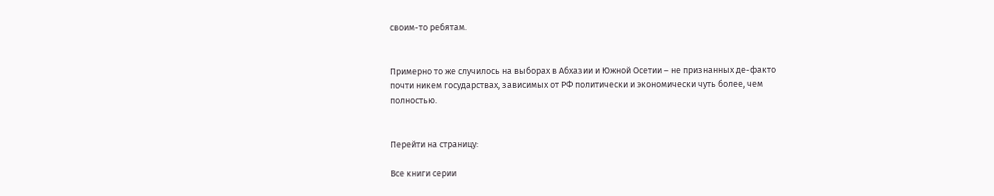своим-то ребятам.


Примерно то же случилось на выборах в Абхазии и Южной Осетии – не признанных де-факто почти никем государствах, зависимых от РФ политически и экономически чуть более, чем полностью.


Перейти на страницу:

Все книги серии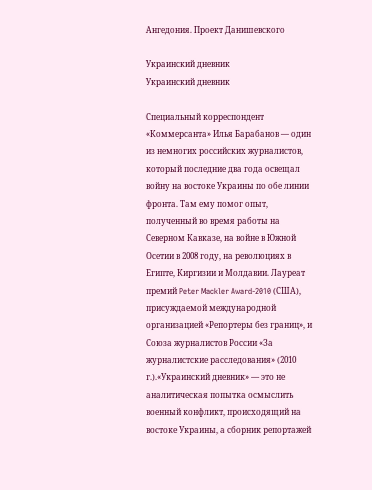Ангедония. Проект Данишевского

Украинский дневник
Украинский дневник

Специальный корреспондент «Коммерсанта» Илья Барабанов — один из немногих российских журналистов, который последние два года освещал войну на востоке Украины по обе линии фронта. Там ему помог опыт, полученный во время работы на Северном Кавказе, на войне в Южной Осетии в 2008 году, на революциях в Египте, Киргизии и Молдавии. Лауреат премий Peter Mackler Award-2010 (США), присуждаемой международной организацией «Репортеры без границ», и Союза журналистов России «За журналистские расследования» (2010 г.).«Украинский дневник» — это не аналитическая попытка осмыслить военный конфликт, происходящий на востоке Украины, а сборник репортажей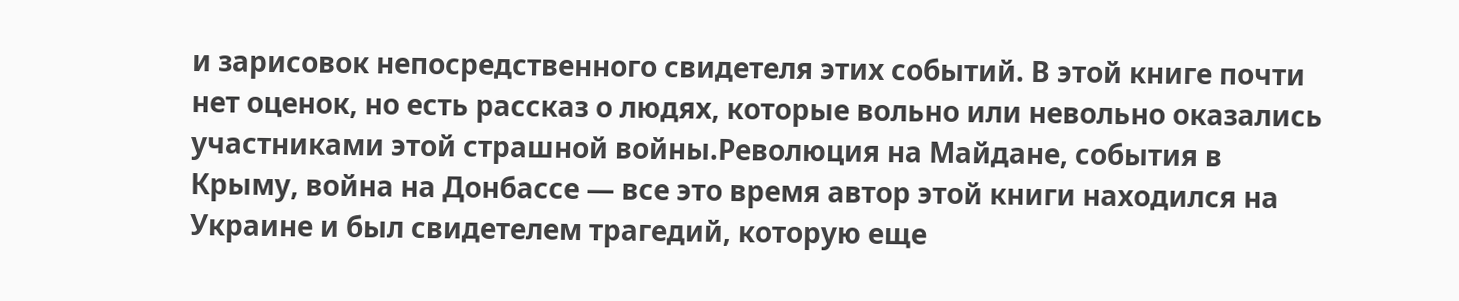и зарисовок непосредственного свидетеля этих событий. В этой книге почти нет оценок, но есть рассказ о людях, которые вольно или невольно оказались участниками этой страшной войны.Революция на Майдане, события в Крыму, война на Донбассе — все это время автор этой книги находился на Украине и был свидетелем трагедий, которую еще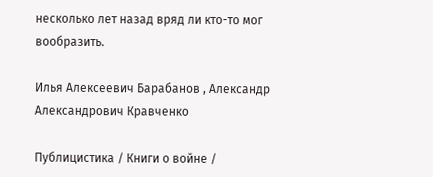несколько лет назад вряд ли кто-то мог вообразить.

Илья Алексеевич Барабанов , Александр Александрович Кравченко

Публицистика / Книги о войне /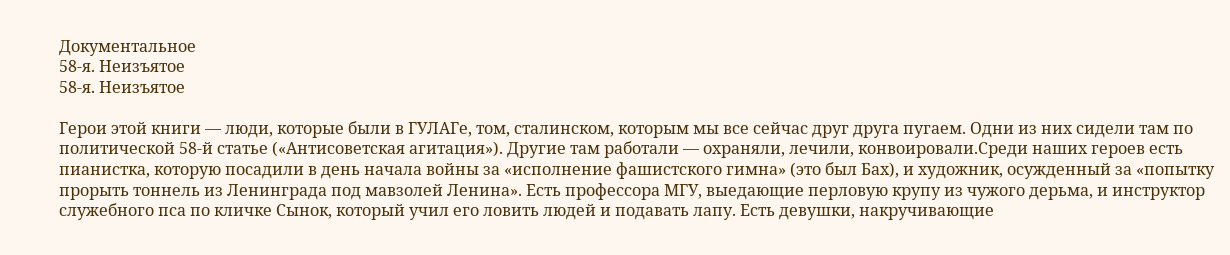Документальное
58-я. Неизъятое
58-я. Неизъятое

Герои этой книги — люди, которые были в ГУЛАГе, том, сталинском, которым мы все сейчас друг друга пугаем. Одни из них сидели там по политической 58-й статье («Антисоветская агитация»). Другие там работали — охраняли, лечили, конвоировали.Среди наших героев есть пианистка, которую посадили в день начала войны за «исполнение фашистского гимна» (это был Бах), и художник, осужденный за «попытку прорыть тоннель из Ленинграда под мавзолей Ленина». Есть профессора МГУ, выедающие перловую крупу из чужого дерьма, и инструктор служебного пса по кличке Сынок, который учил его ловить людей и подавать лапу. Есть девушки, накручивающие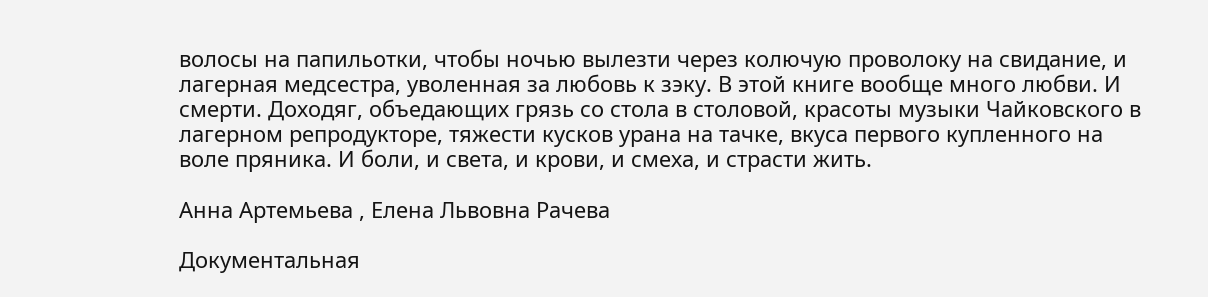волосы на папильотки, чтобы ночью вылезти через колючую проволоку на свидание, и лагерная медсестра, уволенная за любовь к зэку. В этой книге вообще много любви. И смерти. Доходяг, объедающих грязь со стола в столовой, красоты музыки Чайковского в лагерном репродукторе, тяжести кусков урана на тачке, вкуса первого купленного на воле пряника. И боли, и света, и крови, и смеха, и страсти жить.

Анна Артемьева , Елена Львовна Рачева

Документальная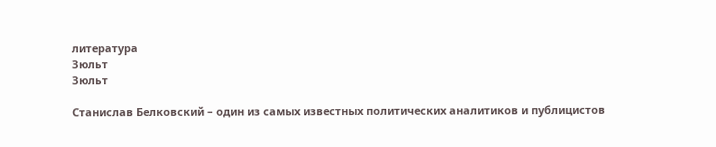литература
Зюльт
Зюльт

Станислав Белковский – один из самых известных политических аналитиков и публицистов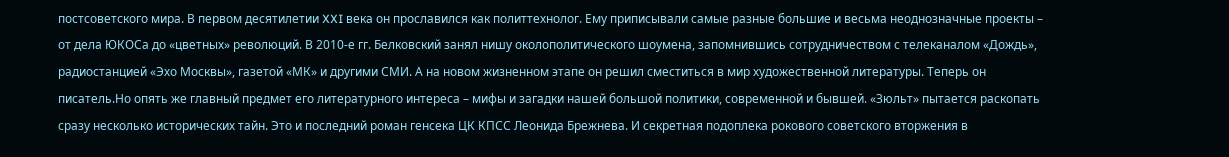постсоветского мира. В первом десятилетии XXI века он прославился как политтехнолог. Ему приписывали самые разные большие и весьма неоднозначные проекты – от дела ЮКОСа до «цветных» революций. В 2010-е гг. Белковский занял нишу околополитического шоумена, запомнившись сотрудничеством с телеканалом «Дождь», радиостанцией «Эхо Москвы», газетой «МК» и другими СМИ. А на новом жизненном этапе он решил сместиться в мир художественной литературы. Теперь он писатель.Но опять же главный предмет его литературного интереса – мифы и загадки нашей большой политики, современной и бывшей. «Зюльт» пытается раскопать сразу несколько исторических тайн. Это и последний роман генсека ЦК КПСС Леонида Брежнева. И секретная подоплека рокового советского вторжения в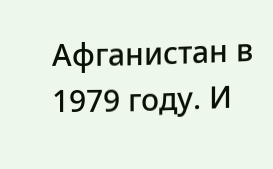Афганистан в 1979 году. И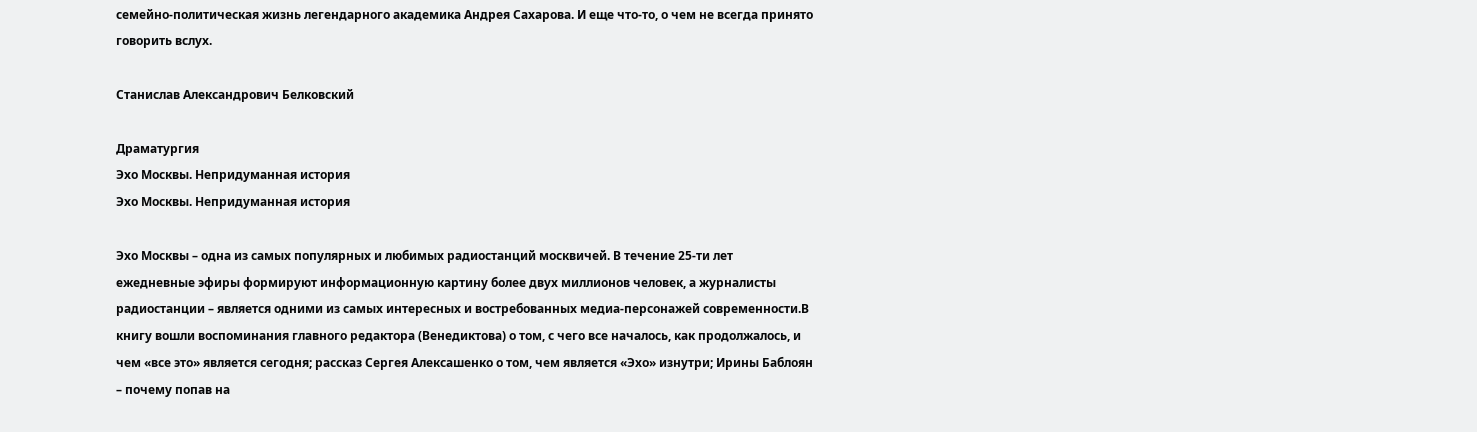семейно-политическая жизнь легендарного академика Андрея Сахарова. И еще что-то, о чем не всегда принято говорить вслух.

Станислав Александрович Белковский

Драматургия
Эхо Москвы. Непридуманная история
Эхо Москвы. Непридуманная история

Эхо Москвы – одна из самых популярных и любимых радиостанций москвичей. В течение 25-ти лет ежедневные эфиры формируют информационную картину более двух миллионов человек, а журналисты радиостанции – является одними из самых интересных и востребованных медиа-персонажей современности.В книгу вошли воспоминания главного редактора (Венедиктова) о том, с чего все началось, как продолжалось, и чем «все это» является сегодня; рассказ Сергея Алексашенко о том, чем является «Эхо» изнутри; Ирины Баблоян – почему попав на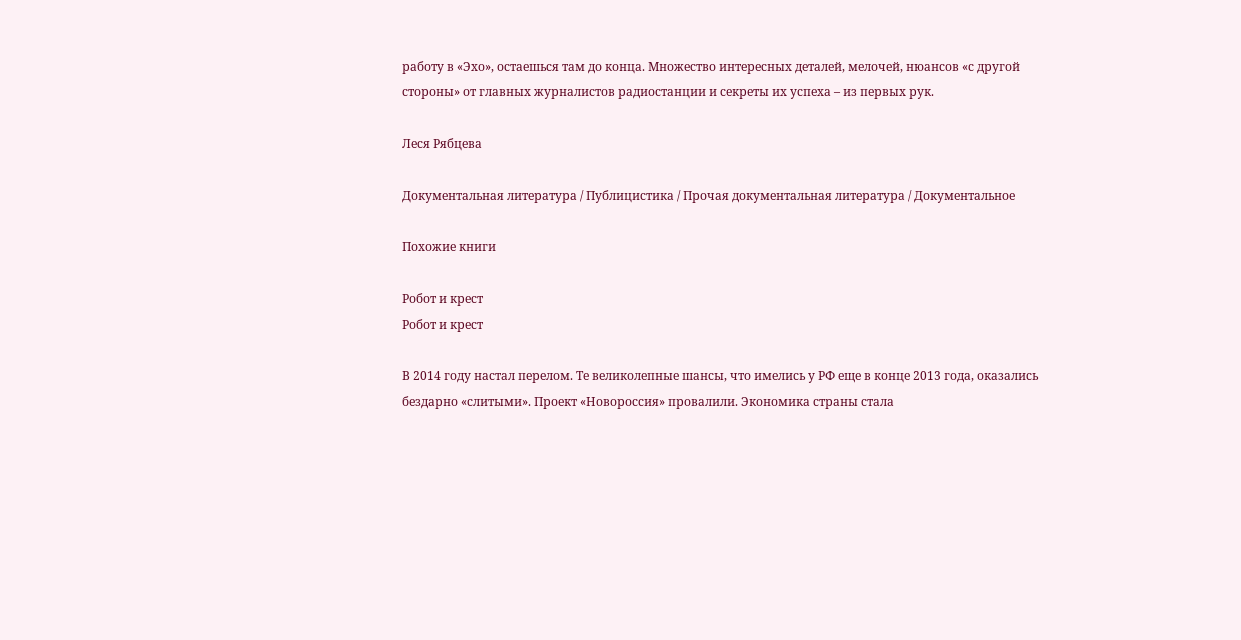работу в «Эхо», остаешься там до конца. Множество интересных деталей, мелочей, нюансов «с другой стороны» от главных журналистов радиостанции и секреты их успеха – из первых рук.

Леся Рябцева

Документальная литература / Публицистика / Прочая документальная литература / Документальное

Похожие книги

Робот и крест
Робот и крест

В 2014 году настал перелом. Те великолепные шансы, что имелись у РФ еще в конце 2013 года, оказались бездарно «слитыми». Проект «Новороссия» провалили. Экономика страны стала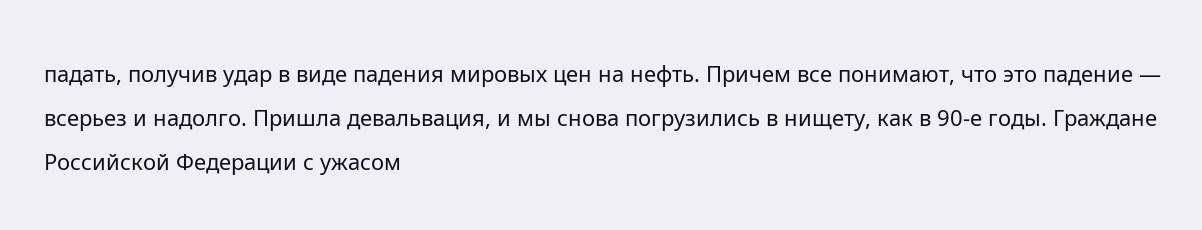падать, получив удар в виде падения мировых цен на нефть. Причем все понимают, что это падение — всерьез и надолго. Пришла девальвация, и мы снова погрузились в нищету, как в 90-е годы. Граждане Российской Федерации с ужасом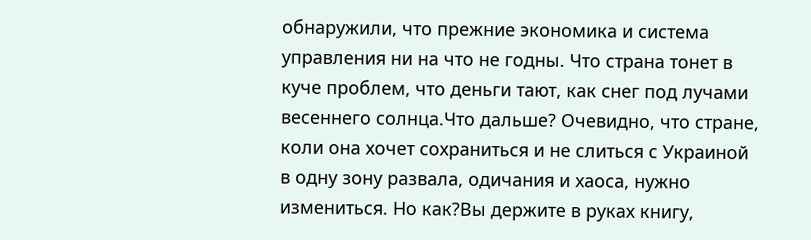обнаружили, что прежние экономика и система управления ни на что не годны. Что страна тонет в куче проблем, что деньги тают, как снег под лучами весеннего солнца.Что дальше? Очевидно, что стране, коли она хочет сохраниться и не слиться с Украиной в одну зону развала, одичания и хаоса, нужно измениться. Но как?Вы держите в руках книгу,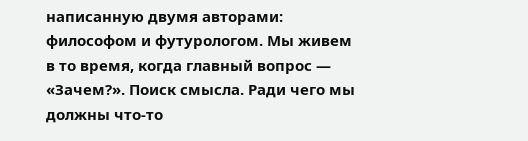написанную двумя авторами: философом и футурологом. Мы живем в то время, когда главный вопрос — «Зачем?». Поиск смысла. Ради чего мы должны что-то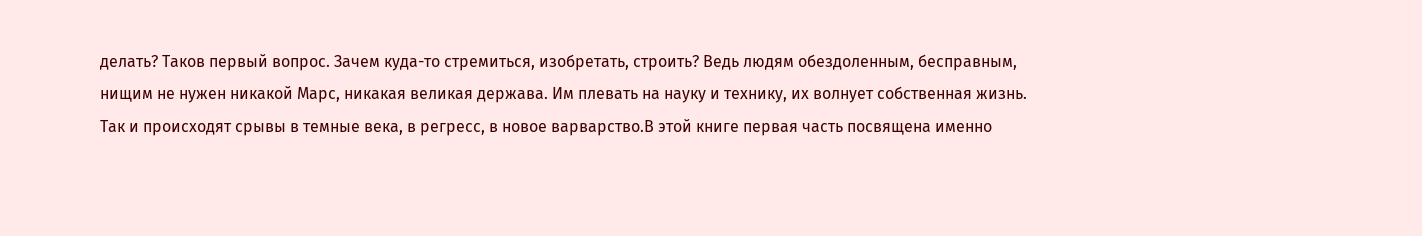делать? Таков первый вопрос. Зачем куда-то стремиться, изобретать, строить? Ведь людям обездоленным, бесправным, нищим не нужен никакой Марс, никакая великая держава. Им плевать на науку и технику, их волнует собственная жизнь. Так и происходят срывы в темные века, в регресс, в новое варварство.В этой книге первая часть посвящена именно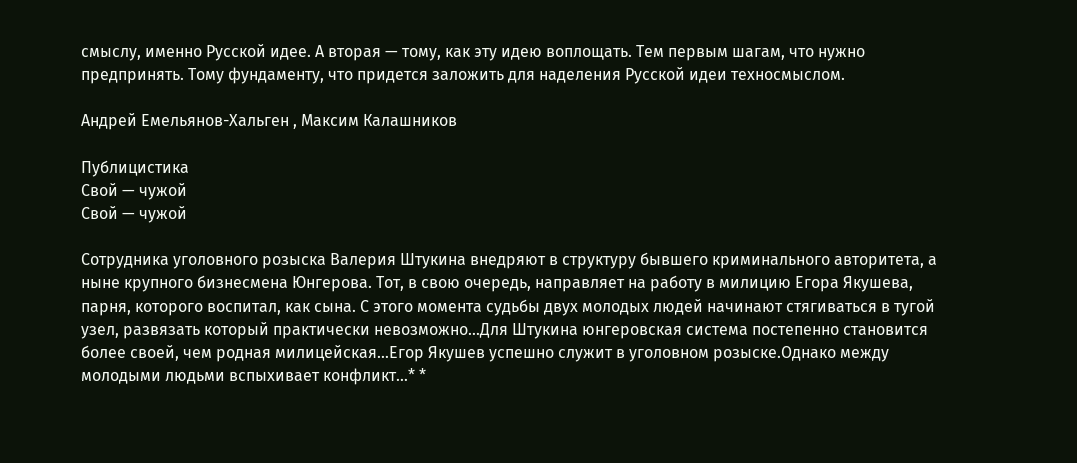смыслу, именно Русской идее. А вторая — тому, как эту идею воплощать. Тем первым шагам, что нужно предпринять. Тому фундаменту, что придется заложить для наделения Русской идеи техносмыслом.

Андрей Емельянов-Хальген , Максим Калашников

Публицистика
Свой — чужой
Свой — чужой

Сотрудника уголовного розыска Валерия Штукина внедряют в структуру бывшего криминального авторитета, а ныне крупного бизнесмена Юнгерова. Тот, в свою очередь, направляет на работу в милицию Егора Якушева, парня, которого воспитал, как сына. С этого момента судьбы двух молодых людей начинают стягиваться в тугой узел, развязать который практически невозможно…Для Штукина юнгеровская система постепенно становится более своей, чем родная милицейская…Егор Якушев успешно служит в уголовном розыске.Однако между молодыми людьми вспыхивает конфликт…* *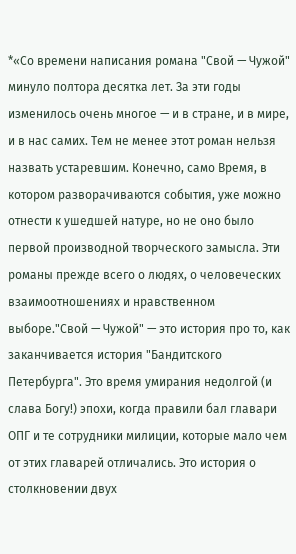*«Со времени написания романа "Свой — Чужой" минуло полтора десятка лет. За эти годы изменилось очень многое — и в стране, и в мире, и в нас самих. Тем не менее этот роман нельзя назвать устаревшим. Конечно, само Время, в котором разворачиваются события, уже можно отнести к ушедшей натуре, но не оно было первой производной творческого замысла. Эти романы прежде всего о людях, о человеческих взаимоотношениях и нравственном выборе."Свой — Чужой" — это история про то, как заканчивается история "Бандитского Петербурга". Это время умирания недолгой (и слава Богу!) эпохи, когда правили бал главари ОПГ и те сотрудники милиции, которые мало чем от этих главарей отличались. Это история о столкновении двух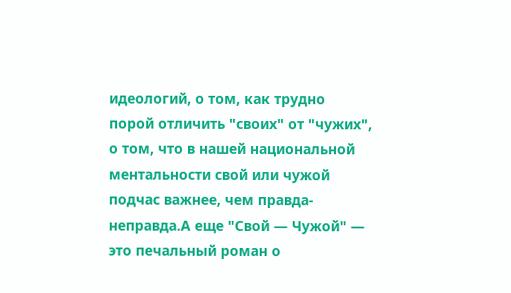идеологий, о том, как трудно порой отличить "своих" от "чужих", о том, что в нашей национальной ментальности свой или чужой подчас важнее, чем правда-неправда.А еще "Свой — Чужой" — это печальный роман о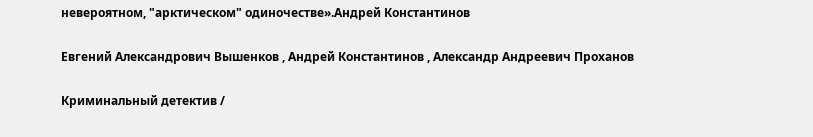невероятном, "арктическом" одиночестве».Андрей Константинов

Евгений Александрович Вышенков , Андрей Константинов , Александр Андреевич Проханов

Криминальный детектив /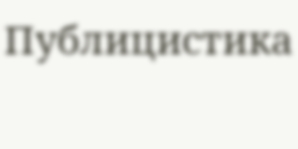Публицистика